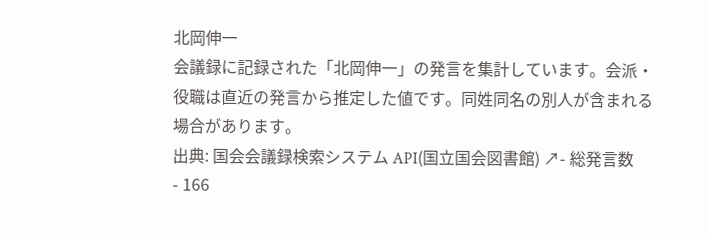北岡伸一
会議録に記録された「北岡伸一」の発言を集計しています。会派・役職は直近の発言から推定した値です。同姓同名の別人が含まれる場合があります。
出典: 国会会議録検索システム API(国立国会図書館) ↗- 総発言数
- 166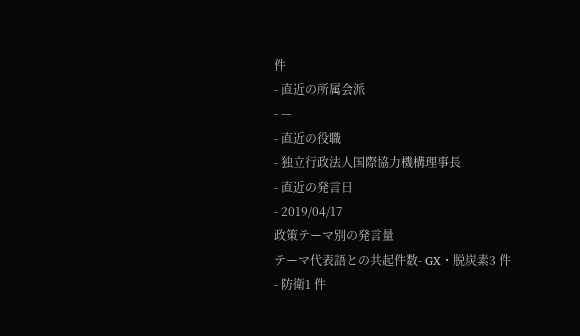件
- 直近の所属会派
- —
- 直近の役職
- 独立行政法人国際協力機構理事長
- 直近の発言日
- 2019/04/17
政策テーマ別の発言量
テーマ代表語との共起件数- GX・脱炭素3 件
- 防衛1 件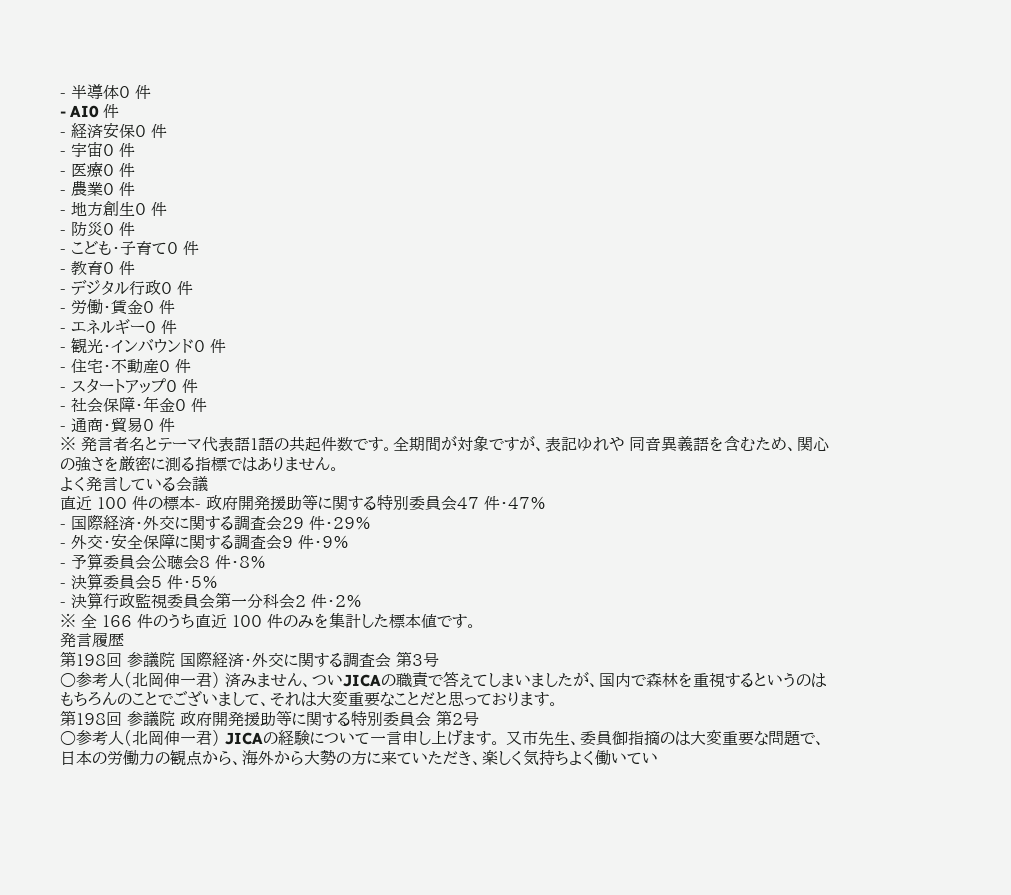- 半導体0 件
- AI0 件
- 経済安保0 件
- 宇宙0 件
- 医療0 件
- 農業0 件
- 地方創生0 件
- 防災0 件
- こども・子育て0 件
- 教育0 件
- デジタル行政0 件
- 労働・賃金0 件
- エネルギー0 件
- 観光・インバウンド0 件
- 住宅・不動産0 件
- スタートアップ0 件
- 社会保障・年金0 件
- 通商・貿易0 件
※ 発言者名とテーマ代表語1語の共起件数です。全期間が対象ですが、表記ゆれや 同音異義語を含むため、関心の強さを厳密に測る指標ではありません。
よく発言している会議
直近 100 件の標本- 政府開発援助等に関する特別委員会47 件・47%
- 国際経済・外交に関する調査会29 件・29%
- 外交・安全保障に関する調査会9 件・9%
- 予算委員会公聴会8 件・8%
- 決算委員会5 件・5%
- 決算行政監視委員会第一分科会2 件・2%
※ 全 166 件のうち直近 100 件のみを集計した標本値です。
発言履歴
第198回 参議院 国際経済・外交に関する調査会 第3号
○参考人(北岡伸一君) 済みません、ついJICAの職責で答えてしまいましたが、国内で森林を重視するというのはもちろんのことでございまして、それは大変重要なことだと思っております。
第198回 参議院 政府開発援助等に関する特別委員会 第2号
○参考人(北岡伸一君) JICAの経験について一言申し上げます。 又市先生、委員御指摘のは大変重要な問題で、日本の労働力の観点から、海外から大勢の方に来ていただき、楽しく気持ちよく働いてい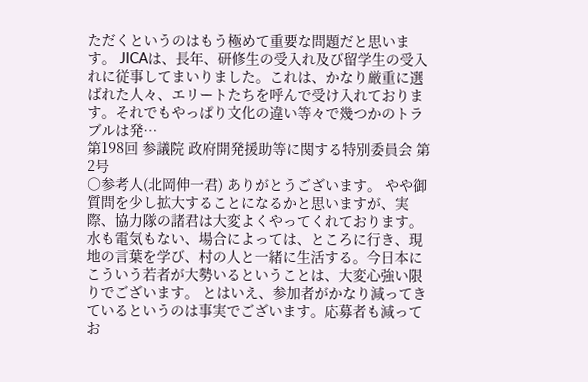ただくというのはもう極めて重要な問題だと思います。 JICAは、長年、研修生の受入れ及び留学生の受入れに従事してまいりました。これは、かなり厳重に選ばれた人々、エリートたちを呼んで受け入れております。それでもやっぱり文化の違い等々で幾つかのトラブルは発…
第198回 参議院 政府開発援助等に関する特別委員会 第2号
○参考人(北岡伸一君) ありがとうございます。 やや御質問を少し拡大することになるかと思いますが、実際、協力隊の諸君は大変よくやってくれております。水も電気もない、場合によっては、ところに行き、現地の言葉を学び、村の人と一緒に生活する。今日本にこういう若者が大勢いるということは、大変心強い限りでございます。 とはいえ、参加者がかなり減ってきているというのは事実でございます。応募者も減ってお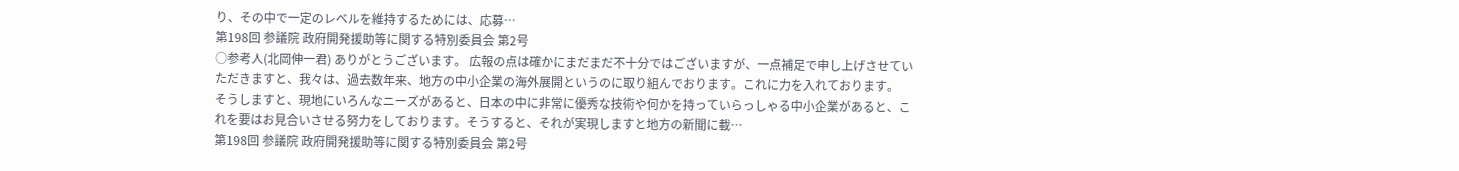り、その中で一定のレベルを維持するためには、応募…
第198回 参議院 政府開発援助等に関する特別委員会 第2号
○参考人(北岡伸一君) ありがとうございます。 広報の点は確かにまだまだ不十分ではございますが、一点補足で申し上げさせていただきますと、我々は、過去数年来、地方の中小企業の海外展開というのに取り組んでおります。これに力を入れております。 そうしますと、現地にいろんなニーズがあると、日本の中に非常に優秀な技術や何かを持っていらっしゃる中小企業があると、これを要はお見合いさせる努力をしております。そうすると、それが実現しますと地方の新聞に載…
第198回 参議院 政府開発援助等に関する特別委員会 第2号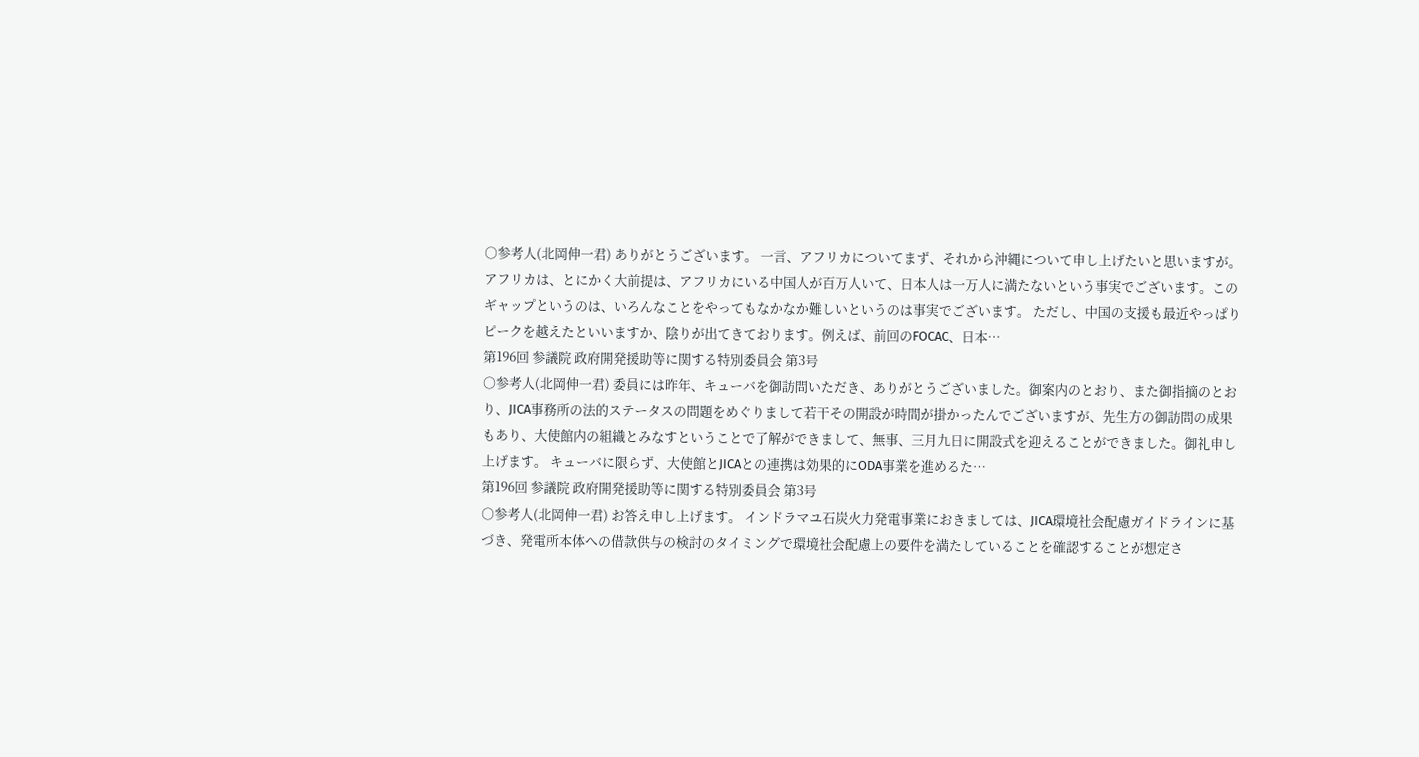○参考人(北岡伸一君) ありがとうございます。 一言、アフリカについてまず、それから沖縄について申し上げたいと思いますが。 アフリカは、とにかく大前提は、アフリカにいる中国人が百万人いて、日本人は一万人に満たないという事実でございます。このギャップというのは、いろんなことをやってもなかなか難しいというのは事実でございます。 ただし、中国の支援も最近やっぱりピークを越えたといいますか、陰りが出てきております。例えば、前回のFOCAC、日本…
第196回 参議院 政府開発援助等に関する特別委員会 第3号
○参考人(北岡伸一君) 委員には昨年、キューバを御訪問いただき、ありがとうございました。御案内のとおり、また御指摘のとおり、JICA事務所の法的ステータスの問題をめぐりまして若干その開設が時間が掛かったんでございますが、先生方の御訪問の成果もあり、大使館内の組織とみなすということで了解ができまして、無事、三月九日に開設式を迎えることができました。御礼申し上げます。 キューバに限らず、大使館とJICAとの連携は効果的にODA事業を進めるた…
第196回 参議院 政府開発援助等に関する特別委員会 第3号
○参考人(北岡伸一君) お答え申し上げます。 インドラマユ石炭火力発電事業におきましては、JICA環境社会配慮ガイドラインに基づき、発電所本体への借款供与の検討のタイミングで環境社会配慮上の要件を満たしていることを確認することが想定さ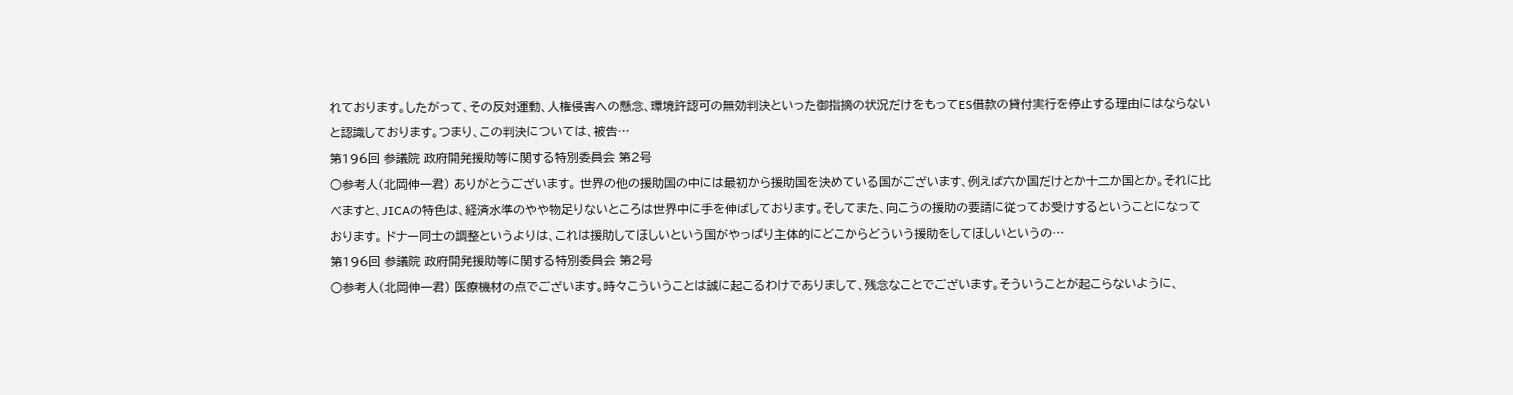れております。したがって、その反対運動、人権侵害への懸念、環境許認可の無効判決といった御指摘の状況だけをもってES借款の貸付実行を停止する理由にはならないと認識しております。つまり、この判決については、被告…
第196回 参議院 政府開発援助等に関する特別委員会 第2号
○参考人(北岡伸一君) ありがとうございます。 世界の他の援助国の中には最初から援助国を決めている国がございます、例えば六か国だけとか十二か国とか。それに比べますと、JICAの特色は、経済水準のやや物足りないところは世界中に手を伸ばしております。そしてまた、向こうの援助の要請に従ってお受けするということになっております。 ドナー同士の調整というよりは、これは援助してほしいという国がやっぱり主体的にどこからどういう援助をしてほしいというの…
第196回 参議院 政府開発援助等に関する特別委員会 第2号
○参考人(北岡伸一君) 医療機材の点でございます。時々こういうことは誠に起こるわけでありまして、残念なことでございます。そういうことが起こらないように、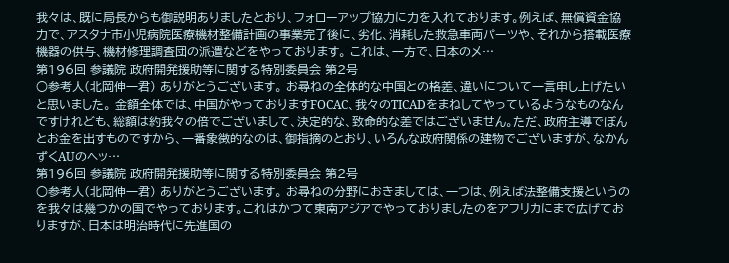我々は、既に局長からも御説明ありましたとおり、フォローアップ協力に力を入れております。例えば、無償資金協力で、アスタナ市小児病院医療機材整備計画の事業完了後に、劣化、消耗した救急車両パーツや、それから搭載医療機器の供与、機材修理調査団の派遣などをやっております。 これは、一方で、日本のメ…
第196回 参議院 政府開発援助等に関する特別委員会 第2号
○参考人(北岡伸一君) ありがとうございます。 お尋ねの全体的な中国との格差、違いについて一言申し上げたいと思いました。 金額全体では、中国がやっておりますFOCAC、我々のTICADをまねしてやっているようなものなんですけれども、総額は約我々の倍でございまして、決定的な、致命的な差ではございません。ただ、政府主導でぼんとお金を出すものですから、一番象徴的なのは、御指摘のとおり、いろんな政府関係の建物でございますが、なかんずくAUのヘッ…
第196回 参議院 政府開発援助等に関する特別委員会 第2号
○参考人(北岡伸一君) ありがとうございます。 お尋ねの分野におきましては、一つは、例えば法整備支援というのを我々は幾つかの国でやっております。これはかつて東南アジアでやっておりましたのをアフリカにまで広げておりますが、日本は明治時代に先進国の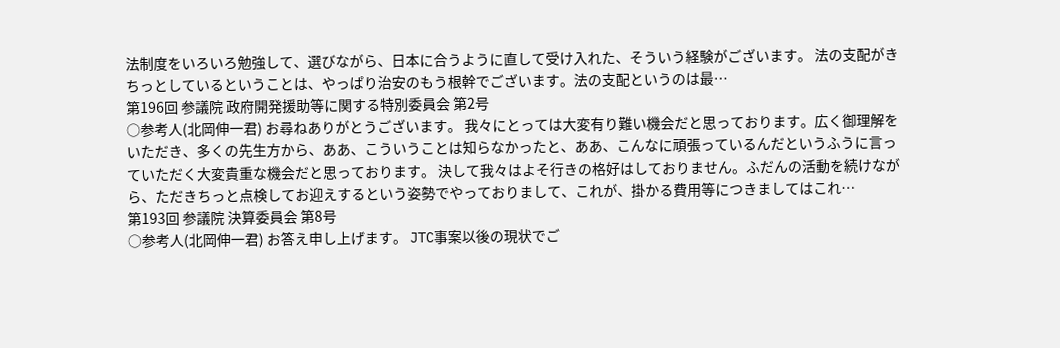法制度をいろいろ勉強して、選びながら、日本に合うように直して受け入れた、そういう経験がございます。 法の支配がきちっとしているということは、やっぱり治安のもう根幹でございます。法の支配というのは最…
第196回 参議院 政府開発援助等に関する特別委員会 第2号
○参考人(北岡伸一君) お尋ねありがとうございます。 我々にとっては大変有り難い機会だと思っております。広く御理解をいただき、多くの先生方から、ああ、こういうことは知らなかったと、ああ、こんなに頑張っているんだというふうに言っていただく大変貴重な機会だと思っております。 決して我々はよそ行きの格好はしておりません。ふだんの活動を続けながら、ただきちっと点検してお迎えするという姿勢でやっておりまして、これが、掛かる費用等につきましてはこれ…
第193回 参議院 決算委員会 第8号
○参考人(北岡伸一君) お答え申し上げます。 JTC事案以後の現状でご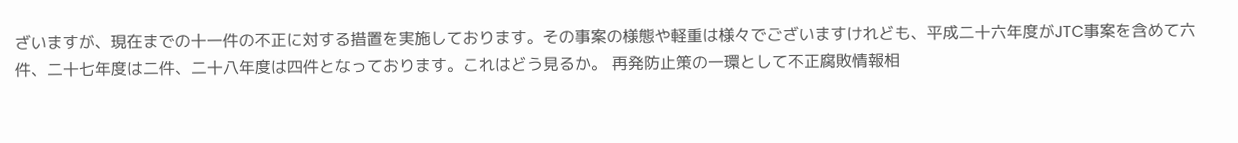ざいますが、現在までの十一件の不正に対する措置を実施しております。その事案の様態や軽重は様々でございますけれども、平成二十六年度がJTC事案を含めて六件、二十七年度は二件、二十八年度は四件となっております。これはどう見るか。 再発防止策の一環として不正腐敗情報相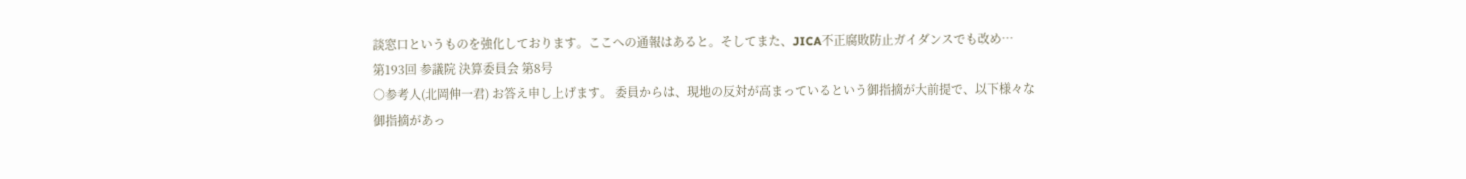談窓口というものを強化しております。ここへの通報はあると。そしてまた、JICA不正腐敗防止ガイダンスでも改め…
第193回 参議院 決算委員会 第8号
○参考人(北岡伸一君) お答え申し上げます。 委員からは、現地の反対が高まっているという御指摘が大前提で、以下様々な御指摘があっ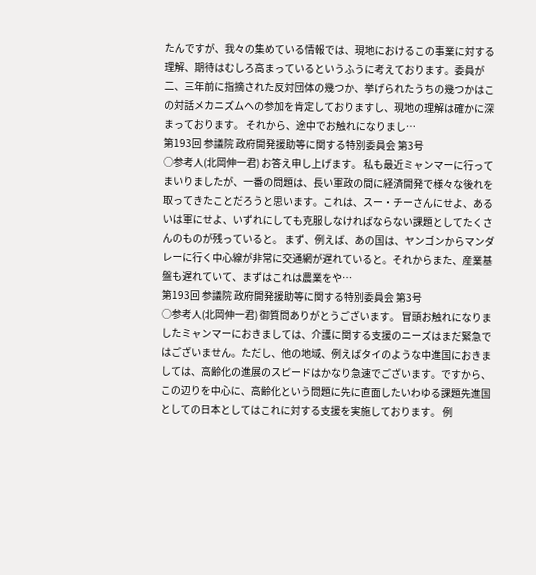たんですが、我々の集めている情報では、現地におけるこの事業に対する理解、期待はむしろ高まっているというふうに考えております。委員が二、三年前に指摘された反対団体の幾つか、挙げられたうちの幾つかはこの対話メカニズムへの参加を肯定しておりますし、現地の理解は確かに深まっております。 それから、途中でお触れになりまし…
第193回 参議院 政府開発援助等に関する特別委員会 第3号
○参考人(北岡伸一君) お答え申し上げます。 私も最近ミャンマーに行ってまいりましたが、一番の問題は、長い軍政の間に経済開発で様々な後れを取ってきたことだろうと思います。これは、スー・チーさんにせよ、あるいは軍にせよ、いずれにしても克服しなければならない課題としてたくさんのものが残っていると。 まず、例えば、あの国は、ヤンゴンからマンダレーに行く中心線が非常に交通網が遅れていると。それからまた、産業基盤も遅れていて、まずはこれは農業をや…
第193回 参議院 政府開発援助等に関する特別委員会 第3号
○参考人(北岡伸一君) 御質問ありがとうございます。 冒頭お触れになりましたミャンマーにおきましては、介護に関する支援のニーズはまだ緊急ではございません。ただし、他の地域、例えばタイのような中進国におきましては、高齢化の進展のスピードはかなり急速でございます。ですから、この辺りを中心に、高齢化という問題に先に直面したいわゆる課題先進国としての日本としてはこれに対する支援を実施しております。 例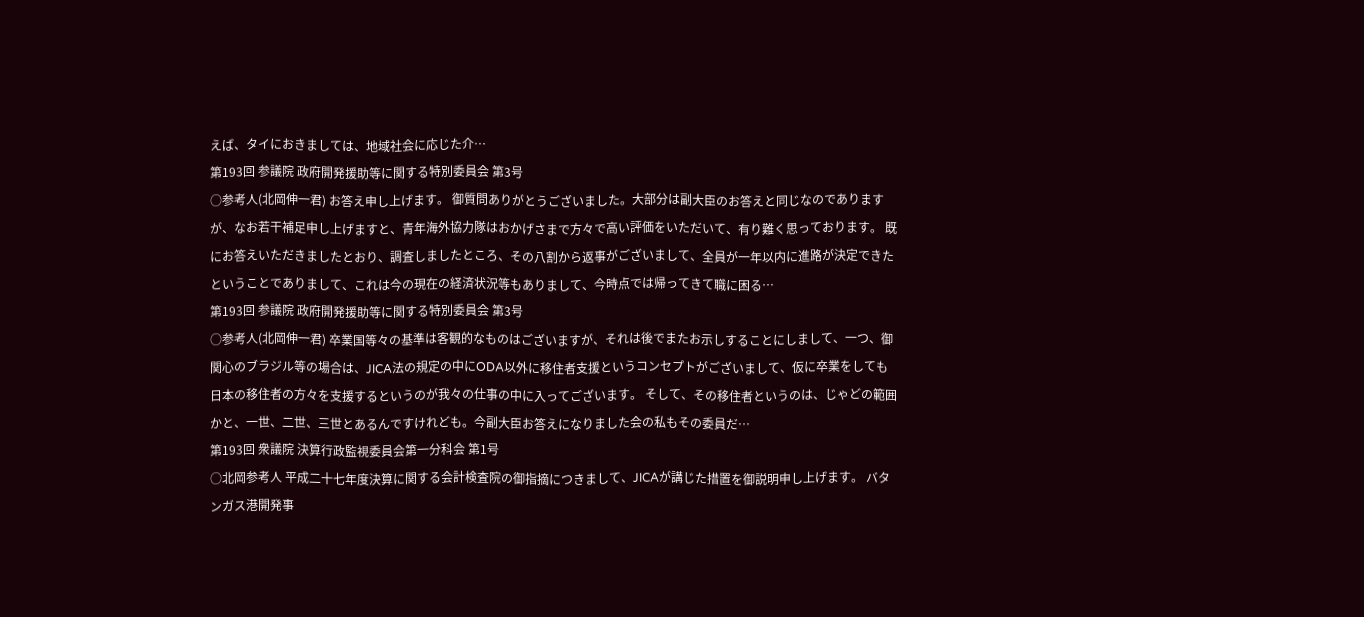えば、タイにおきましては、地域社会に応じた介…
第193回 参議院 政府開発援助等に関する特別委員会 第3号
○参考人(北岡伸一君) お答え申し上げます。 御質問ありがとうございました。大部分は副大臣のお答えと同じなのでありますが、なお若干補足申し上げますと、青年海外協力隊はおかげさまで方々で高い評価をいただいて、有り難く思っております。 既にお答えいただきましたとおり、調査しましたところ、その八割から返事がございまして、全員が一年以内に進路が決定できたということでありまして、これは今の現在の経済状況等もありまして、今時点では帰ってきて職に困る…
第193回 参議院 政府開発援助等に関する特別委員会 第3号
○参考人(北岡伸一君) 卒業国等々の基準は客観的なものはございますが、それは後でまたお示しすることにしまして、一つ、御関心のブラジル等の場合は、JICA法の規定の中にODA以外に移住者支援というコンセプトがございまして、仮に卒業をしても日本の移住者の方々を支援するというのが我々の仕事の中に入ってございます。 そして、その移住者というのは、じゃどの範囲かと、一世、二世、三世とあるんですけれども。今副大臣お答えになりました会の私もその委員だ…
第193回 衆議院 決算行政監視委員会第一分科会 第1号
○北岡参考人 平成二十七年度決算に関する会計検査院の御指摘につきまして、JICAが講じた措置を御説明申し上げます。 バタンガス港開発事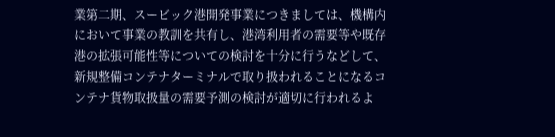業第二期、スービック港開発事業につきましては、機構内において事業の教訓を共有し、港湾利用者の需要等や既存港の拡張可能性等についての検討を十分に行うなどして、新規整備コンテナターミナルで取り扱われることになるコンテナ貨物取扱量の需要予測の検討が適切に行われるよ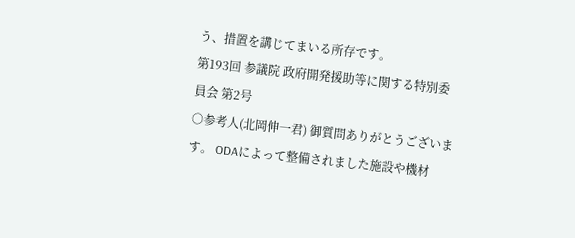う、措置を講じてまいる所存です。
第193回 参議院 政府開発援助等に関する特別委員会 第2号
○参考人(北岡伸一君) 御質問ありがとうございます。 ODAによって整備されました施設や機材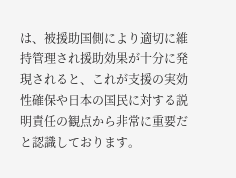は、被援助国側により適切に維持管理され援助効果が十分に発現されると、これが支援の実効性確保や日本の国民に対する説明責任の観点から非常に重要だと認識しております。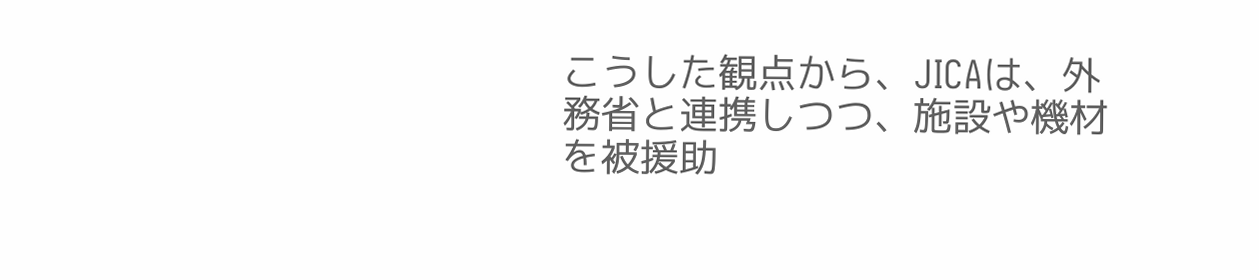こうした観点から、JICAは、外務省と連携しつつ、施設や機材を被援助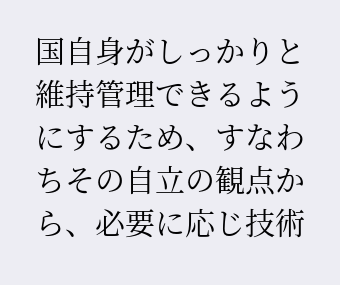国自身がしっかりと維持管理できるようにするため、すなわちその自立の観点から、必要に応じ技術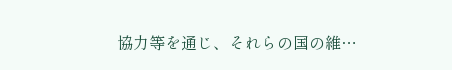協力等を通じ、それらの国の維…